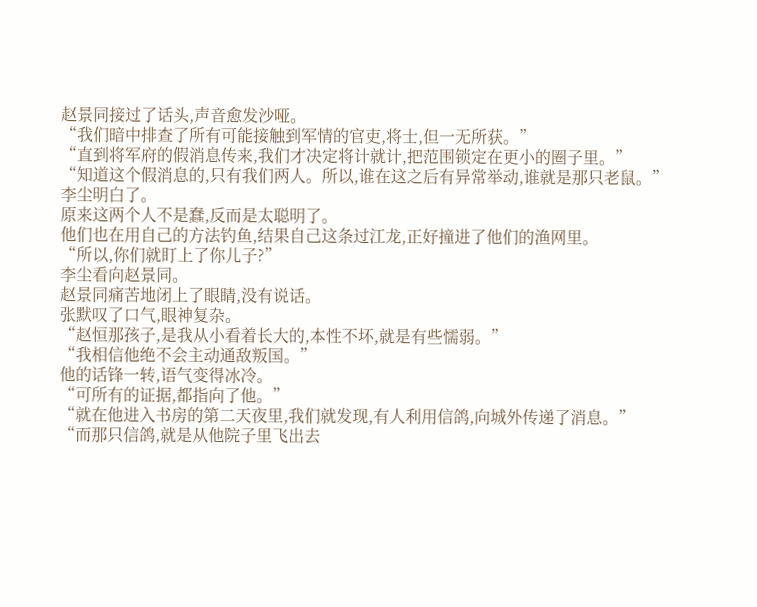赵景同接过了话头,声音愈发沙哑。
“我们暗中排查了所有可能接触到军情的官吏,将士,但一无所获。”
“直到将军府的假消息传来,我们才决定将计就计,把范围锁定在更小的圈子里。”
“知道这个假消息的,只有我们两人。所以,谁在这之后有异常举动,谁就是那只老鼠。”
李尘明白了。
原来这两个人不是蠢,反而是太聪明了。
他们也在用自己的方法钓鱼,结果自己这条过江龙,正好撞进了他们的渔网里。
“所以,你们就盯上了你儿子?”
李尘看向赵景同。
赵景同痛苦地闭上了眼睛,没有说话。
张默叹了口气,眼神复杂。
“赵恒那孩子,是我从小看着长大的,本性不坏,就是有些懦弱。”
“我相信他绝不会主动通敌叛国。”
他的话锋一转,语气变得冰冷。
“可所有的证据,都指向了他。”
“就在他进入书房的第二天夜里,我们就发现,有人利用信鸽,向城外传递了消息。”
“而那只信鸽,就是从他院子里飞出去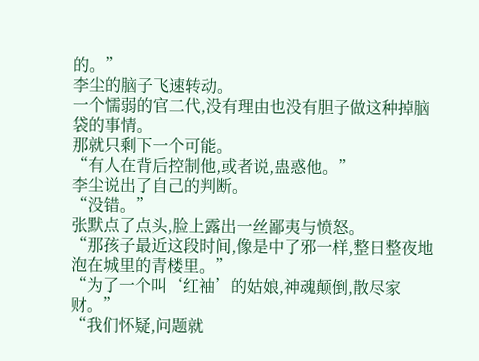的。”
李尘的脑子飞速转动。
一个懦弱的官二代,没有理由也没有胆子做这种掉脑袋的事情。
那就只剩下一个可能。
“有人在背后控制他,或者说,蛊惑他。”
李尘说出了自己的判断。
“没错。”
张默点了点头,脸上露出一丝鄙夷与愤怒。
“那孩子最近这段时间,像是中了邪一样,整日整夜地泡在城里的青楼里。”
“为了一个叫‘红袖’的姑娘,神魂颠倒,散尽家财。”
“我们怀疑,问题就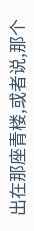出在那座青楼,或者说,那个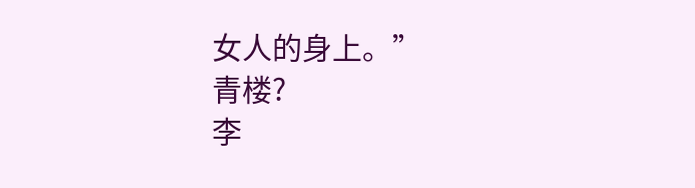女人的身上。”
青楼?
李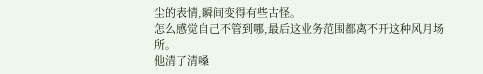尘的表情,瞬间变得有些古怪。
怎么感觉自己不管到哪,最后这业务范围都离不开这种风月场所。
他清了清嗓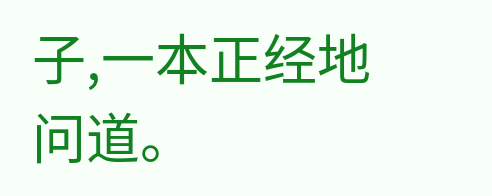子,一本正经地问道。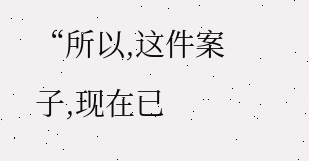“所以,这件案子,现在已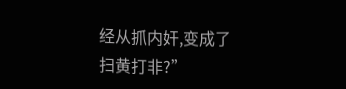经从抓内奸,变成了扫黄打非?”